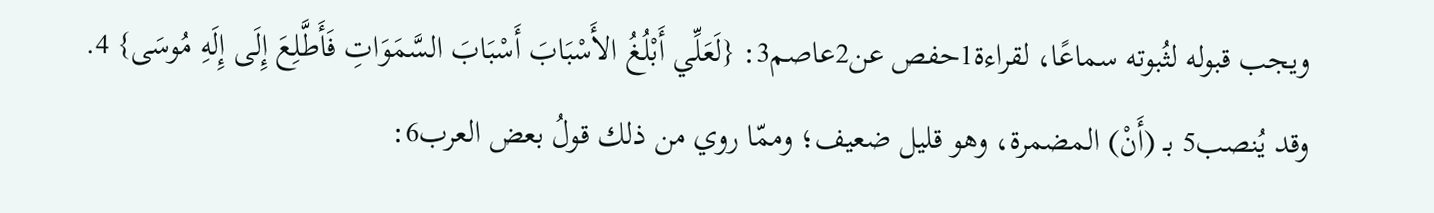ويجب قبوله لثُبوته سماعًا، لقراءة1حفص عن2عاصم3: {لَعَلِّي أَبْلُغُ الأَسْبَابَ أَسْبَابَ السَّمَوَاتِ فَأَطَّلِعَ إِلَى إِلَهِ مُوسَى} 4.
وقد يُنصب5 بـ (أَنْ) المضمرة، وهو قليل ضعيف؛ وممّا روي من ذلك قولُ بعض العرب6: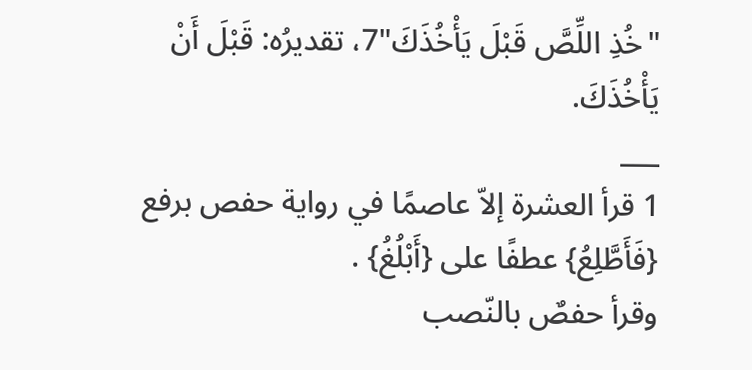"خُذِ اللِّصَّ قَبْلَ يَأْخُذَكَ"7، تقديرُه: قَبْلَ أَنْ يَأْخُذَكَ.
___
1 قرأ العشرة إلاّ عاصمًا في رواية حفص برفع {فَأَطَّلِعُ} عطفًا على {أَبْلُغُ} .
وقرأ حفصٌ بالنّصب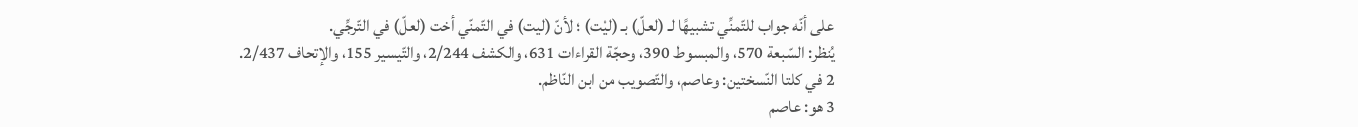على أنّه جواب للتّمنِّي تشبيهًا لـ (لعلّ) بـ (ليْت) ؛ لأنّ (ليت) في التّمنّي أخت (لعلّ) في التّرجِّي.
يُنظر: السّبعة 570، والمبسوط 390، وحجّة القراءات 631، والكشف 2/244، والتّيسير 155، والإتحاف 2/437.
2 في كلتا النّسختين: وعاصم، والتّصويب من ابن النّاظم.
3 هو: عاصم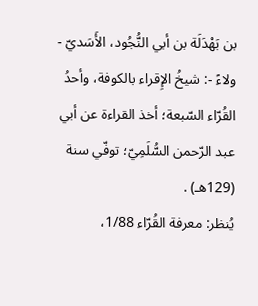بن بَهْدَلَة بن أبي النُّجُود، الأَسَديّ - ولاءً -: شيخُ الإِقراء بالكوفة، وأحدُ القُرّاء السّبعة؛ أخذ القراءة عن أبي عبد الرّحمن السُّلَمِيّ؛ توفّي سنة (129هـ) .
يُنظر: معرفة القُرّاء 1/88،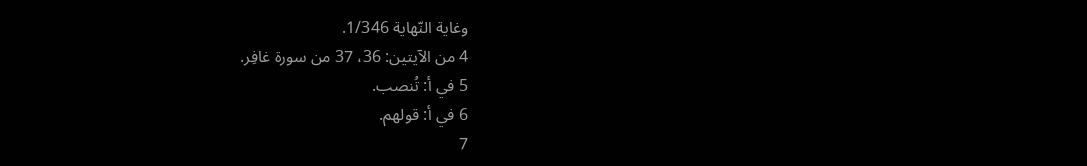وغاية النّهاية 1/346.
4 من الآيتين: 36، 37 من سورة غافِر.
5 في أ: تُنصب.
6 في أ: قولهم.
7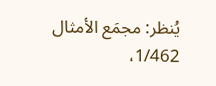يُنظر: مجمَع الأمثال 1/462،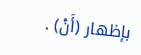بإظهار (أَنْ) .